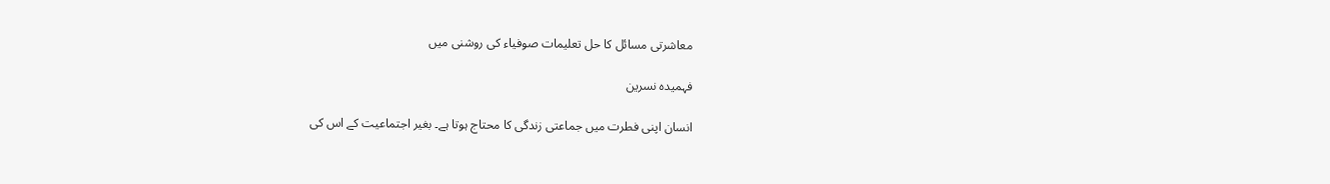معاشرتی مسائل کا حل تعلیمات صوفیاء کی روشنی میں

فہمیدہ نسرین

انسان اپنی فطرت میں جماعتی زندگی کا محتاج ہوتا ہے۔ بغیر اجتماعیت کے اس کی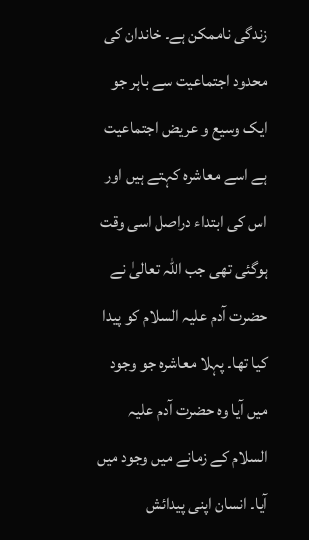زندگی ناممکن ہے۔ خاندان کی محدود اجتماعیت سے باہر جو ایک وسیع و عریض اجتماعیت ہے اسے معاشرہ کہتے ہیں اور اس کی ابتداء دراصل اسی وقت ہوگئی تھی جب اللہ تعالیٰ نے حضرت آدم علیہ السلام کو پیدا کیا تھا۔ پہلا معاشرہ جو وجود میں آیا وہ حضرت آدم علیہ السلام کے زمانے میں وجود میں آیا۔ انسان اپنی پیدائش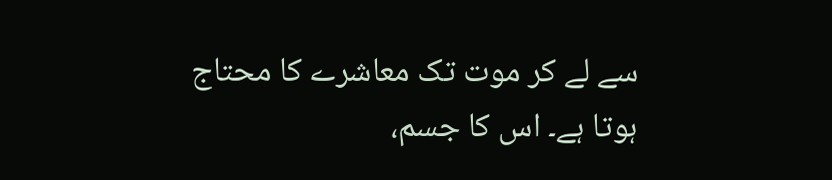سے لے کر موت تک معاشرے کا محتاج ہوتا ہے۔ اس کا جسم،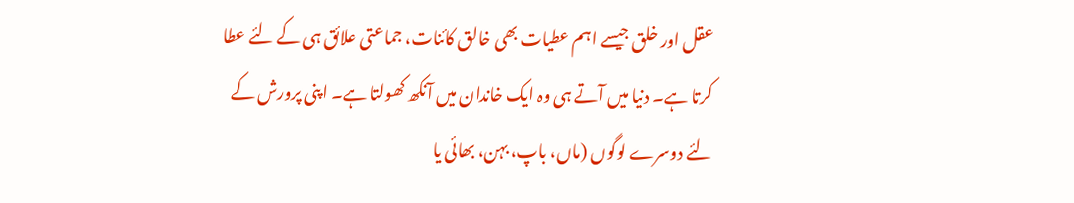عقل اور خلق جیسے اہم عطیات بھی خالق کائنات، جماعتی علائق ہی کے لئے عطا کرتا ہے۔ دنیا میں آتے ہی وہ ایک خاندان میں آنکھ کھولتا ہے۔ اپنی پرورش کے لئے دوسرے لوگوں (ماں، باپ، بہن، بھائی یا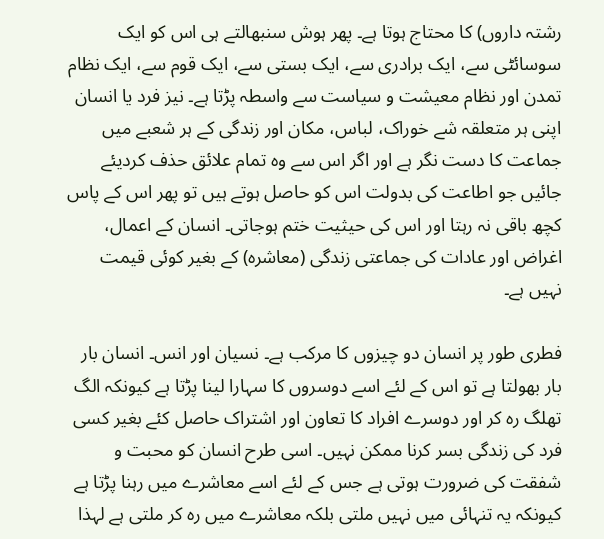رشتہ داروں) کا محتاج ہوتا ہے۔ پھر ہوش سنبھالتے ہی اس کو ایک سوسائٹی سے، ایک برادری سے، ایک بستی سے، ایک قوم سے، ایک نظام تمدن اور نظام معیشت و سیاست سے واسطہ پڑتا ہے۔ نیز فرد یا انسان اپنی ہر متعلقہ شے خوراک، لباس، مکان اور زندگی کے ہر شعبے میں جماعت کا دست نگر ہے اور اگر اس سے وہ تمام علائق حذف کردیئے جائیں جو اطاعت کی بدولت اس کو حاصل ہوتے ہیں تو پھر اس کے پاس کچھ باقی نہ رہتا اور اس کی حیثیت ختم ہوجاتی۔ انسان کے اعمال، اغراض اور عادات کی جماعتی زندگی (معاشرہ) کے بغیر کوئی قیمت نہیں ہے۔

فطری طور پر انسان دو چیزوں کا مرکب ہے۔ نسیان اور انس۔ انسان بار بار بھولتا ہے تو اس کے لئے اسے دوسروں کا سہارا لینا پڑتا ہے کیونکہ الگ تھلگ رہ کر اور دوسرے افراد کا تعاون اور اشتراک حاصل کئے بغیر کسی فرد کی زندگی بسر کرنا ممکن نہیں۔ اسی طرح انسان کو محبت و شفقت کی ضرورت ہوتی ہے جس کے لئے اسے معاشرے میں رہنا پڑتا ہے کیونکہ یہ تنہائی میں نہیں ملتی بلکہ معاشرے میں رہ کر ملتی ہے لہذا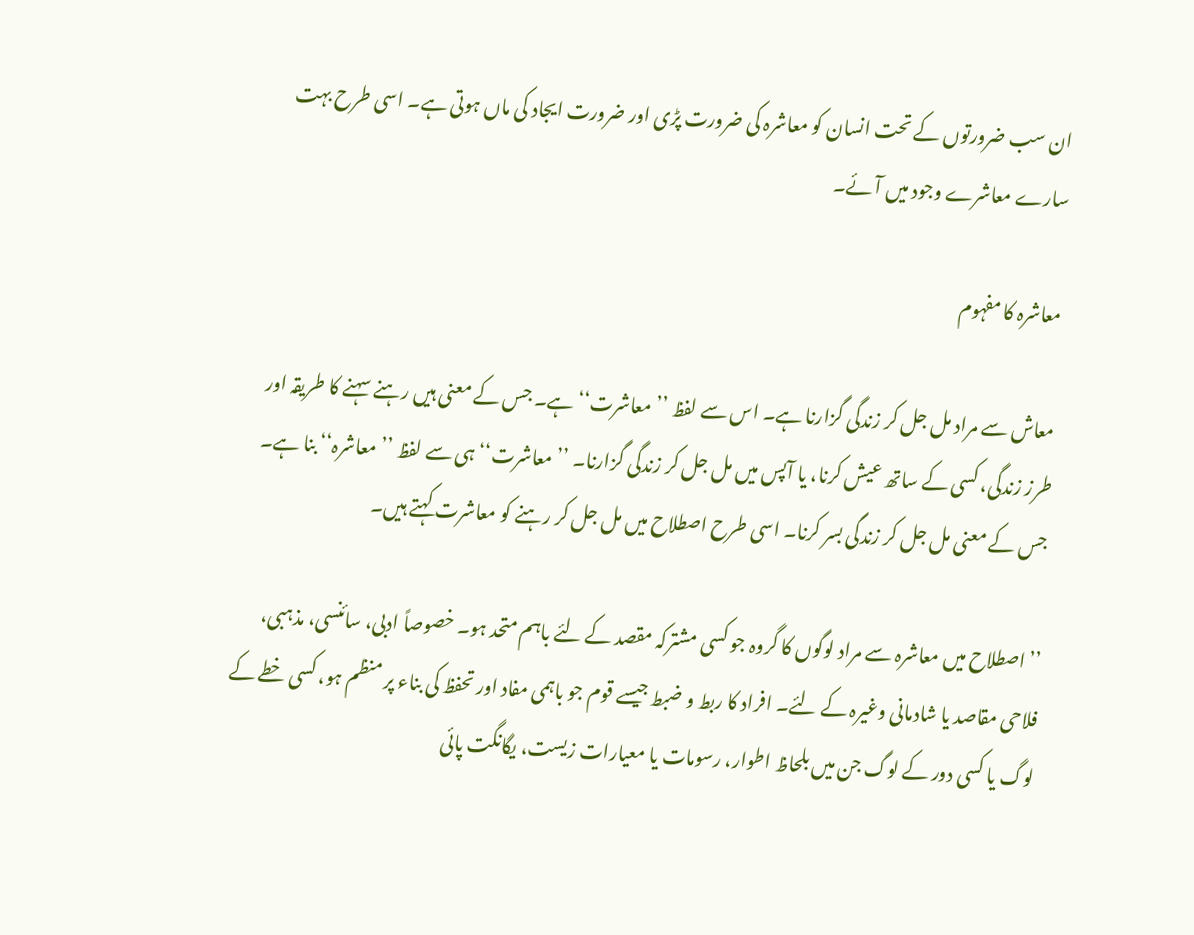ان سب ضرورتوں کے تحت انسان کو معاشرہ کی ضرورت پڑی اور ضرورت ایجاد کی ماں ہوتی ہے۔ اسی طرح بہت سارے معاشرے وجود میں آئے۔

معاشرہ کا مفہوم

معاش سے مراد مل جل کر زندگی گزارنا ہے۔ اس سے لفظ ’’معاشرت‘‘ ہے۔ جس کے معنی ہیں رہنے سہنے کا طریقہ اور طرز زندگی، کسی کے ساتھ عیش کرنا، یا آپس میں مل جل کر زندگی گزارنا۔ ’’معاشرت‘‘ ہی سے لفظ ’’معاشرہ‘‘ بنا ہے۔ جس کے معنی مل جل کر زندگی بسر کرنا۔ اسی طرح اصطلاح میں مل جل کر رہنے کو معاشرت کہتے ہیں۔

’’اصطلاح میں معاشرہ سے مراد لوگوں کا گروہ جو کسی مشترکہ مقصد کے لئے باہم متحد ہو۔ خصوصاً ادبی، سائنسی، مذہبی، فلاحی مقاصد یا شادمانی وغیرہ کے لئے۔ افراد کا ربط و ضبط جیسے قوم جو باہمی مفاد اور تحفظ کی بناء پر منظم ہو، کسی خطے کے لوگ یا کسی دور کے لوگ جن میں بلحاظ اطوار، رسومات یا معیارات زیست، یگانگت پائی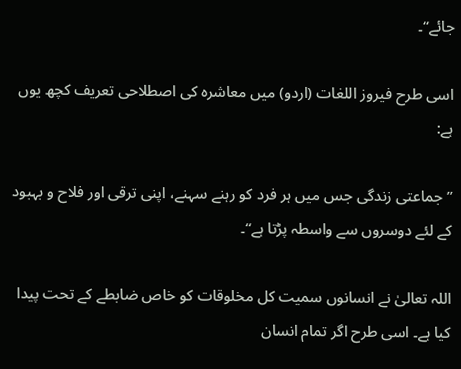جائے‘‘۔

اسی طرح فیروز اللغات (اردو) میں معاشرہ کی اصطلاحی تعریف کچھ یوں ہے:

’’جماعتی زندگی جس میں ہر فرد کو رہنے سہنے، اپنی ترقی اور فلاح و بہبود کے لئے دوسروں سے واسطہ پڑتا ہے‘‘۔

اللہ تعالیٰ نے انسانوں سمیت کل مخلوقات کو خاص ضابطے کے تحت پیدا کیا ہے۔ اسی طرح اگر تمام انسان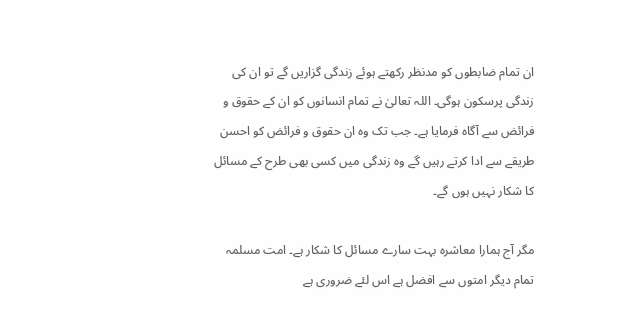ان تمام ضابطوں کو مدنظر رکھتے ہوئے زندگی گزاریں گے تو ان کی زندگی پرسکون ہوگی۔ اللہ تعالیٰ نے تمام انسانوں کو ان کے حقوق و فرائض سے آگاہ فرمایا ہے۔ جب تک وہ ان حقوق و فرائض کو احسن طریقے سے ادا کرتے رہیں گے وہ زندگی میں کسی بھی طرح کے مسائل کا شکار نہیں ہوں گے۔

مگر آج ہمارا معاشرہ بہت سارے مسائل کا شکار ہے۔ امت مسلمہ تمام دیگر امتوں سے افضل ہے اس لئے ضروری ہے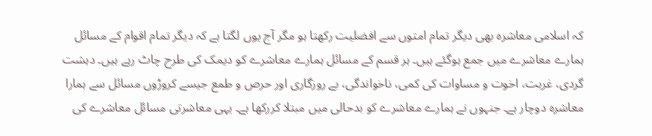کہ اسلامی معاشرہ بھی دیگر تمام امتوں سے افضلیت رکھتا ہو مگر آج یوں لگتا ہے کہ دیگر تمام اقوام کے مسائل ہمارے معاشرے میں جمع ہوگئے ہیں۔ ہر قسم کے مسائل ہمارے معاشرے کو دیمک کی طرح چاٹ رہے ہیں۔ دہشت گردی، غربت، اخوت و مساوات کی کمی، ناخواندگی، بے روزگاری اور حرص و طمع جیسے کروڑوں مسائل سے ہمارا معاشرہ دوچار ہے۔ جنہوں نے ہمارے معاشرے کو بدحالی میں مبتلا کررکھا ہے۔ یہی معاشرتی مسائل معاشرے کی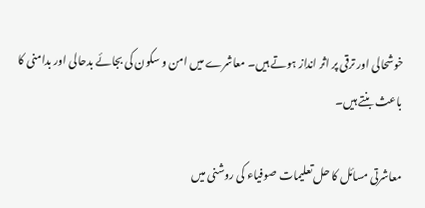خوشحالی اور ترقی پر اثر انداز ہوتے ہیں۔ معاشرے میں امن و سکون کی بجائے بدحالی اور بدامنی کا باعث بنتے ہیں۔

معاشرتی مسائل کا حل تعلیمات صوفیاء کی روشنی میں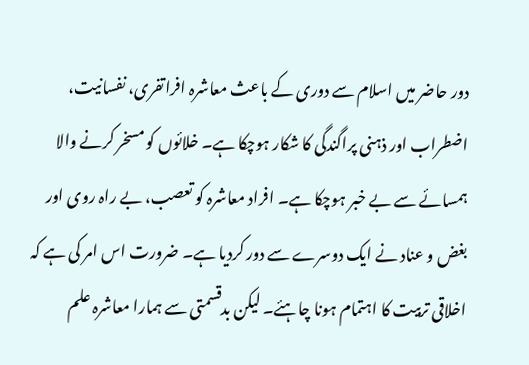دور حاضر میں اسلام سے دوری کے باعث معاشرہ افراتفری، نفسانیت، اضطراب اور ذہنی پراگندگی کا شکار ہوچکا ہے۔ خلائوں کو مسخر کرنے والا ہمسائے سے بے خبر ہوچکا ہے۔ افراد معاشرہ کو تعصب، بے راہ روی اور بغض و عناد نے ایک دوسرے سے دور کردیا ہے۔ ضرورت اس امر کی ہے کہ اخلاقی تربیت کا اہتمام ہونا چاہئے۔ لیکن بدقسمتی سے ہمارا معاشرہ علم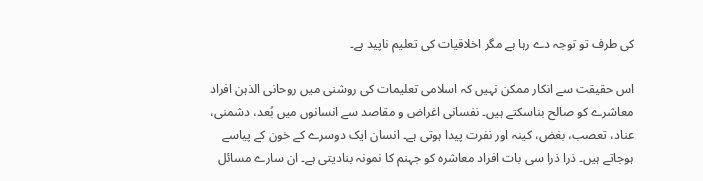کی طرف تو توجہ دے رہا ہے مگر اخلاقیات کی تعلیم ناپید ہے۔

اس حقیقت سے انکار ممکن نہیں کہ اسلامی تعلیمات کی روشنی میں روحانی الذہن افراد معاشرے کو صالح بناسکتے ہیں۔ نفسانی اغراض و مقاصد سے انسانوں میں بُعد، دشمنی، عناد، تعصب، بغض، کینہ اور نفرت پیدا ہوتی ہے۔ انسان ایک دوسرے کے خون کے پیاسے ہوجاتے ہیں۔ ذرا ذرا سی بات افراد معاشرہ کو جہنم کا نمونہ بنادیتی ہے۔ ان سارے مسائل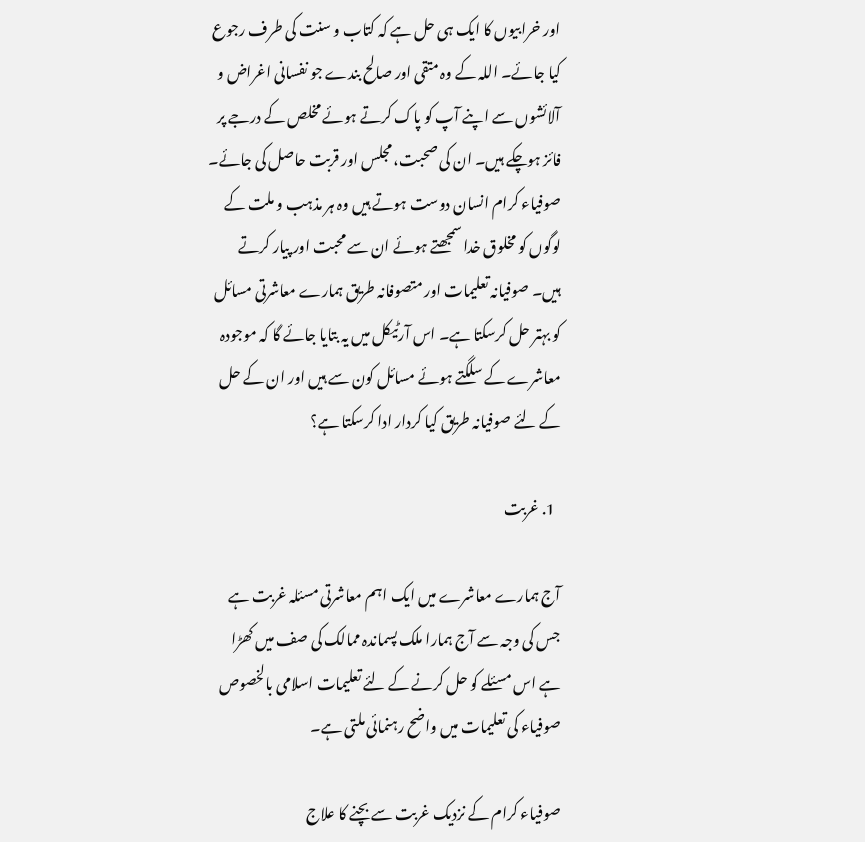اور خرابیوں کا ایک ہی حل ہے کہ کتاب و سنت کی طرف رجوع کیا جائے۔ اللہ کے وہ متقی اور صالح بندے جو نفسانی اغراض و آلائشوں سے اپنے آپ کو پاک کرتے ہوئے مخلص کے درجے پر فائز ہوچکے ہیں۔ ان کی صحبت، مجلس اور قربت حاصل کی جائے۔ صوفیاء کرام انسان دوست ہوتے ہیں وہ ہر مذہب و ملت کے لوگوں کو مخلوق خدا سمجھتے ہوئے ان سے محبت اور پیار کرتے ہیں۔ صوفیانہ تعلیمات اور متصوفانہ طریق ہمارے معاشرتی مسائل کو بہتر حل کرسکتا ہے۔ اس آرٹیکل میں یہ بتایا جائے گا کہ موجودہ معاشرے کے سلگتے ہوئے مسائل کون سے ہیں اور ان کے حل کے لئے صوفیانہ طریق کیا کردار ادا کرسکتا ہے؟

  1. غربت

آج ہمارے معاشرے میں ایک اہم معاشرتی مسئلہ غربت ہے جس کی وجہ سے آج ہمارا ملک پسماندہ ممالک کی صف میں کھڑا ہے اس مسئلے کو حل کرنے کے لئے تعلیمات اسلامی بالخصوص صوفیاء کی تعلیمات میں واضح رہنمائی ملتی ہے۔

صوفیاء کرام کے نزدیک غربت سے بچنے کا علاج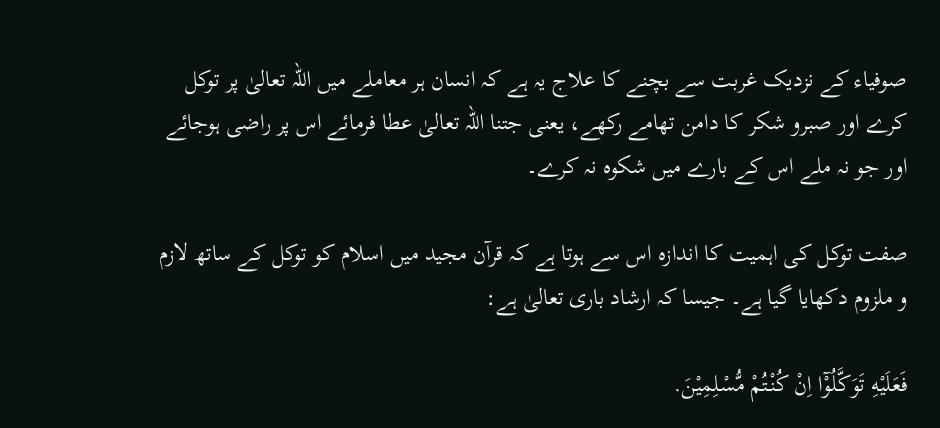صوفیاء کے نزدیک غربت سے بچنے کا علاج یہ ہے کہ انسان ہر معاملے میں اللہ تعالیٰ پر توکل کرے اور صبرو شکر کا دامن تھامے رکھے، یعنی جتنا اللہ تعالیٰ عطا فرمائے اس پر راضی ہوجائے اور جو نہ ملے اس کے بارے میں شکوہ نہ کرے۔

صفت توکل کی اہمیت کا اندازہ اس سے ہوتا ہے کہ قرآن مجید میں اسلام کو توکل کے ساتھ لازم و ملزوم دکھایا گیا ہے۔ جیسا کہ ارشاد باری تعالیٰ ہے:

فَعَلَيْهِ تَوَکَّلُوْٓا اِنْ کُنْتُمْ مُّسْلِمِيْنَ.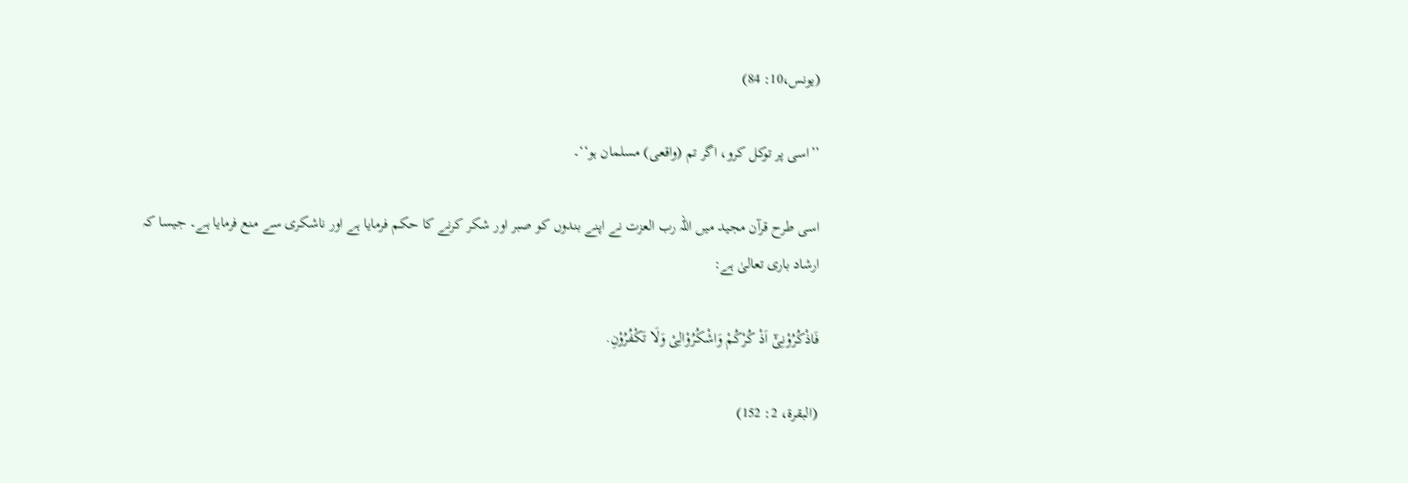(يونس،10: 84)

’’اسی پر توکل کرو، اگر تم (واقعی) مسلمان ہو‘‘۔

اسی طرح قرآن مجید میں اللہ رب العزت نے اپنے بندوں کو صبر اور شکر کرنے کا حکم فرمایا ہے اور ناشکری سے منع فرمایا ہے۔ جیسا کہ ارشاد باری تعالیٰ ہے:

فَاذْکُرُوْنِیْٓ اَذْ کُرْکُمْ وَاشْکُرُوْالِیْ وَلَا تَکْفُرُوْنِ.

(البقرة، 2: 152)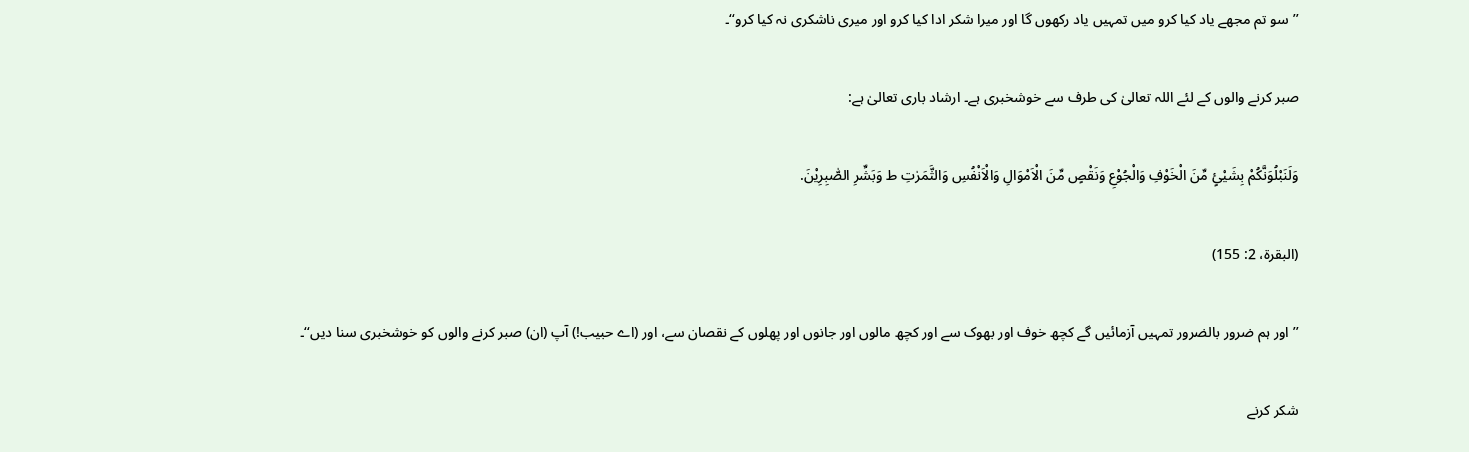’’سو تم مجھے یاد کیا کرو میں تمہیں یاد رکھوں گا اور میرا شکر ادا کیا کرو اور میری ناشکری نہ کیا کرو‘‘۔

صبر کرنے والوں کے لئے اللہ تعالیٰ کی طرف سے خوشخبری ہے۔ ارشاد باری تعالیٰ ہے:

وَلَنَبْلُوَنَّکُمْ بِشَيْئٍ مِّنَ الْخَوْفِ وَالْجُوْعِ وَنَقْصٍ مِّنَ الْاَمْوَالِ وَالْاَنْفُسِ وَالثَّمَرٰتِ ط وَبَشِّرِ الصّٰبِرِيْنَ.

(البقرة، 2: 155)

’’اور ہم ضرور بالضرور تمہیں آزمائیں گے کچھ خوف اور بھوک سے اور کچھ مالوں اور جانوں اور پھلوں کے نقصان سے، اور (اے حبیب!) آپ (ان) صبر کرنے والوں کو خوشخبری سنا دیں‘‘۔

شکر کرنے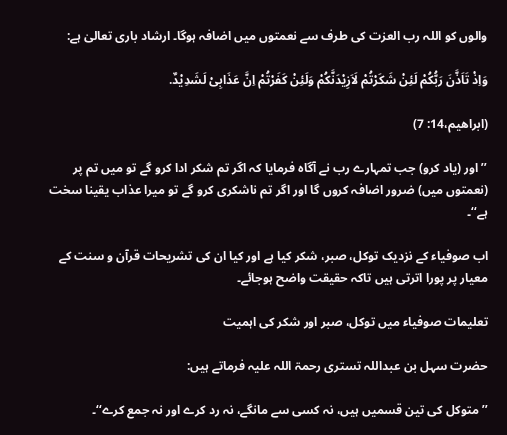والوں کو اللہ رب العزت کی طرف سے نعمتوں میں اضافہ ہوگا۔ ارشاد باری تعالیٰ ہے:

وَاِذْ تَاَذَّنَ رَبُّکُمْ لَئِنْ شَکَرْتُمْ لَاَزِيْدَنَّکُمْ وَلَئِنْ کَفَرْتُمْ اِنَّ عَذَابِیْ لَشَدِيْدٌ.

(ابراهيم،14: 7)

’’اور (یاد کرو) جب تمہارے رب نے آگاہ فرمایا کہ اگر تم شکر ادا کرو گے تو میں تم پر (نعمتوں میں) ضرور اضافہ کروں گا اور اگر تم ناشکری کرو گے تو میرا عذاب یقینا سخت ہے‘‘۔

اب صوفیاء کے نزدیک توکل، صبر، شکر کیا ہے اور کیا ان کی تشریحات قرآن و سنت کے معیار پر پورا اترتی ہیں تاکہ حقیقت واضح ہوجائے۔

تعلیمات صوفیاء میں توکل، صبر اور شکر کی اہمیت

حضرت سہل بن عبداللہ تستری رحمۃ اللہ علیہ فرماتے ہیں:

’’متوکل کی تین قسمیں ہیں، نہ کسی سے مانگے، نہ رد کرے اور نہ جمع کرے‘‘۔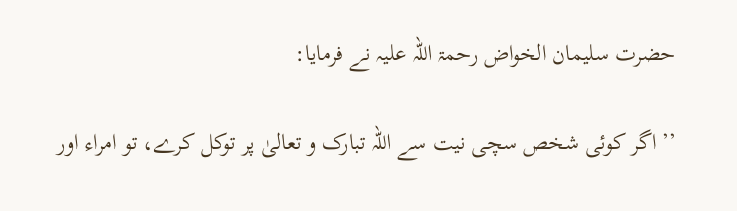حضرت سلیمان الخواض رحمۃ اللہ علیہ نے فرمایا:

’’ اگر کوئی شخص سچی نیت سے اللہ تبارک و تعالیٰ پر توکل کرے، تو امراء اور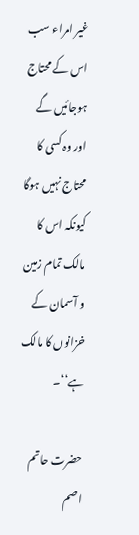غیر امراء سب اس کے محتاج ہوجائیں گے اور وہ کسی کا محتاج نہیں ہوگا کیونکہ اس کا مالک تمام زمین و آسمان کے خزانوں کا مالک ہے‘‘۔

حضرت حاتم اصم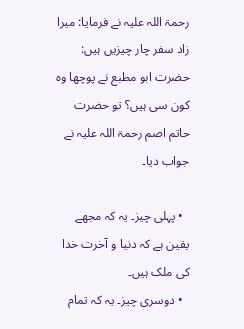رحمۃ اللہ علیہ نے فرمایا: میرا زاد سفر چار چیزیں ہیں: حضرت ابو مطبع نے پوچھا وہ کون سی ہیں؟ تو حضرت حاتم اصم رحمۃ اللہ علیہ نے جواب دیا۔

  • پہلی چیز۔ یہ کہ مجھے یقین ہے کہ دنیا و آخرت خدا کی ملک ہیں۔
  • دوسری چیز۔ یہ کہ تمام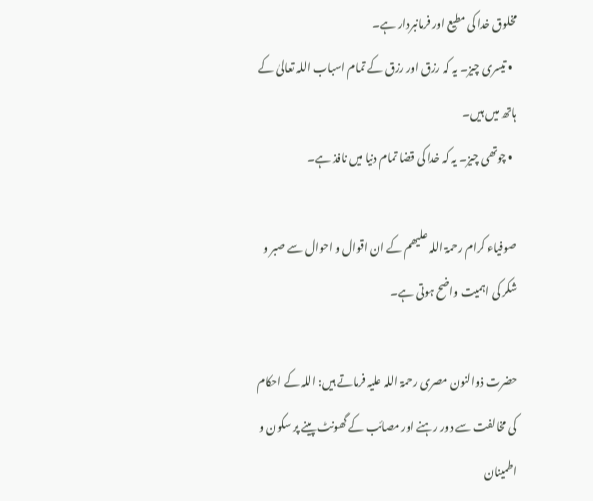مخلوق خدا کی مطیع اور فرمانبردار ہے۔
  • تیسری چیز۔ یہ کہ رزق اور رزق کے تمام اسباب اللہ تعالیٰ کے ہاتھ میں ہیں۔
  • چوتھی چیز۔ یہ کہ خدا کی قضا تمام دنیا میں نافذ ہے۔

صوفیاء کرام رحمۃ اللہ علیھم کے ان اقوال و احوال سے صبر و شکر کی اہمیت واضح ہوتی ہے۔

حضرت ذوالنون مصری رحمۃ اللہ علیہ فرماتے ہیں: اللہ کے احکام کی مخالفت سے دور رہنے اور مصائب کے گھونٹ پینے پر سکون و اطمینان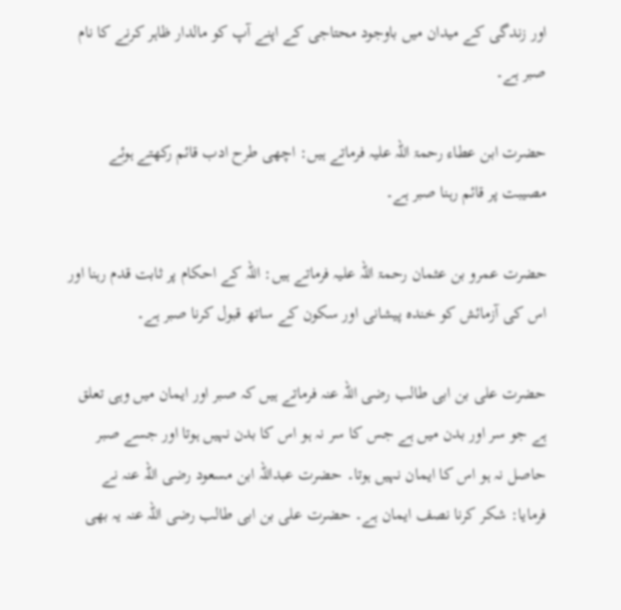اور زندگی کے میدان میں باوجود محتاجی کے اپنے آپ کو مالدار ظاہر کرنے کا نام صبر ہے۔

حضرت ابن عطاء رحمۃ اللہ علیہ فرماتے ہیں: اچھی طرح ادب قائم رکھتے ہوئے مصیبت پر قائم رہنا صبر ہے۔

حضرت عمرو بن عثمان رحمۃ اللہ علیہ فرماتے ہیں: اللہ کے احکام پر ثابت قدم رہنا اور اس کی آزمائش کو خندہ پیشانی اور سکون کے ساتھ قبول کرنا صبر ہے۔

حضرت علی بن ابی طالب رضی اللہ عنہ فرماتے ہیں کہ صبر اور ایمان میں وہی تعلق ہے جو سر اور بدن میں ہے جس کا سر نہ ہو اس کا بدن نہیں ہوتا اور جسے صبر حاصل نہ ہو اس کا ایمان نہیں ہوتا۔ حضرت عبداللہ ابن مسعود رضی اللہ عنہ نے فرمایا: شکر کرنا نصف ایمان ہے۔ حضرت علی بن ابی طالب رضی اللہ عنہ یہ بھی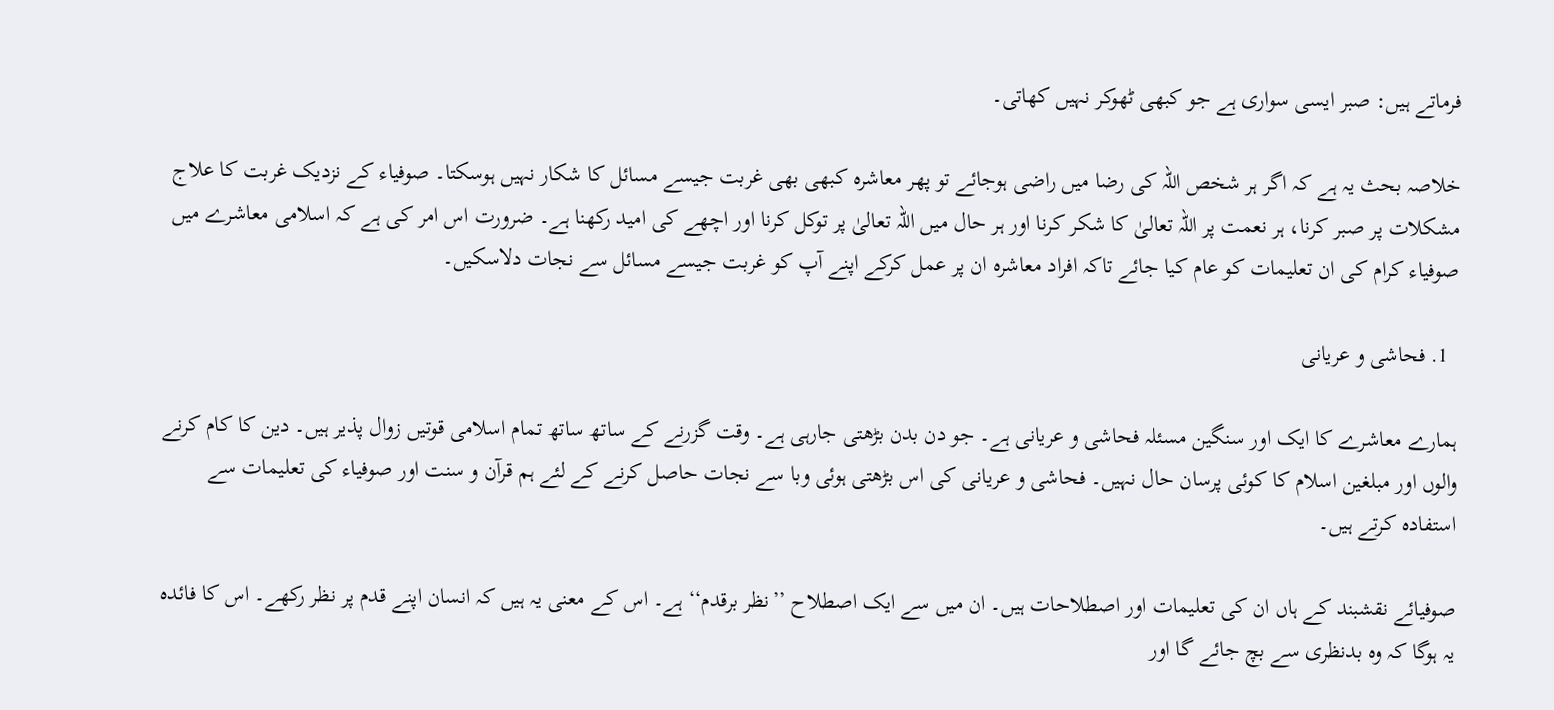فرماتے ہیں: صبر ایسی سواری ہے جو کبھی ٹھوکر نہیں کھاتی۔

خلاصہ بحث یہ ہے کہ اگر ہر شخص اللہ کی رضا میں راضی ہوجائے تو پھر معاشرہ کبھی بھی غربت جیسے مسائل کا شکار نہیں ہوسکتا۔ صوفیاء کے نزدیک غربت کا علاج مشکلات پر صبر کرنا، ہر نعمت پر اللہ تعالیٰ کا شکر کرنا اور ہر حال میں اللہ تعالیٰ پر توکل کرنا اور اچھے کی امید رکھنا ہے۔ ضرورت اس امر کی ہے کہ اسلامی معاشرے میں صوفیاء کرام کی ان تعلیمات کو عام کیا جائے تاکہ افراد معاشرہ ان پر عمل کرکے اپنے آپ کو غربت جیسے مسائل سے نجات دلاسکیں۔

  1. فحاشی و عریانی

ہمارے معاشرے کا ایک اور سنگین مسئلہ فحاشی و عریانی ہے۔ جو دن بدن بڑھتی جارہی ہے۔ وقت گزرنے کے ساتھ ساتھ تمام اسلامی قوتیں زوال پذیر ہیں۔ دین کا کام کرنے والوں اور مبلغین اسلام کا کوئی پرسان حال نہیں۔ فحاشی و عریانی کی اس بڑھتی ہوئی وبا سے نجات حاصل کرنے کے لئے ہم قرآن و سنت اور صوفیاء کی تعلیمات سے استفادہ کرتے ہیں۔

صوفیائے نقشبند کے ہاں ان کی تعلیمات اور اصطلاحات ہیں۔ ان میں سے ایک اصطلاح ’’نظر برقدم‘‘ ہے۔ اس کے معنی یہ ہیں کہ انسان اپنے قدم پر نظر رکھے۔ اس کا فائدہ یہ ہوگا کہ وہ بدنظری سے بچ جائے گا اور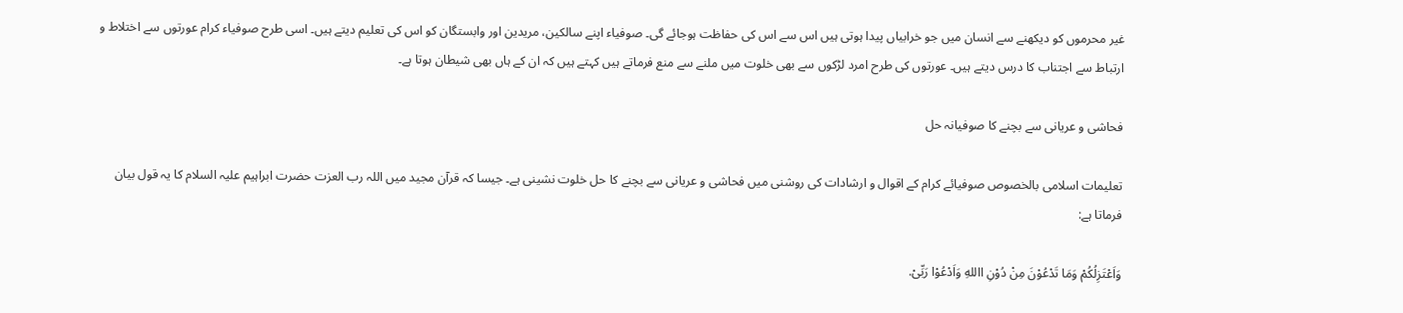غیر محرموں کو دیکھنے سے انسان میں جو خرابیاں پیدا ہوتی ہیں اس سے اس کی حفاظت ہوجائے گی۔ صوفیاء اپنے سالکین، مریدین اور وابستگان کو اس کی تعلیم دیتے ہیں۔ اسی طرح صوفیاء کرام عورتوں سے اختلاط و ارتباط سے اجتناب کا درس دیتے ہیں۔ عورتوں کی طرح امرد لڑکوں سے بھی خلوت میں ملنے سے منع فرماتے ہیں کہتے ہیں کہ ان کے ہاں بھی شیطان ہوتا ہے۔

فحاشی و عریانی سے بچنے کا صوفیانہ حل

تعلیمات اسلامی بالخصوص صوفیائے کرام کے اقوال و ارشادات کی روشنی میں فحاشی و عریانی سے بچنے کا حل خلوت نشینی ہے۔ جیسا کہ قرآن مجید میں اللہ رب العزت حضرت ابراہیم علیہ السلام کا یہ قول بیان فرماتا ہے:

وَاَعْتَزِلُکُمْ وَمَا تَدْعُوْنَ مِنْ دُوْنِ االلهِ وَاَدْعُوْا رَبِّیْ.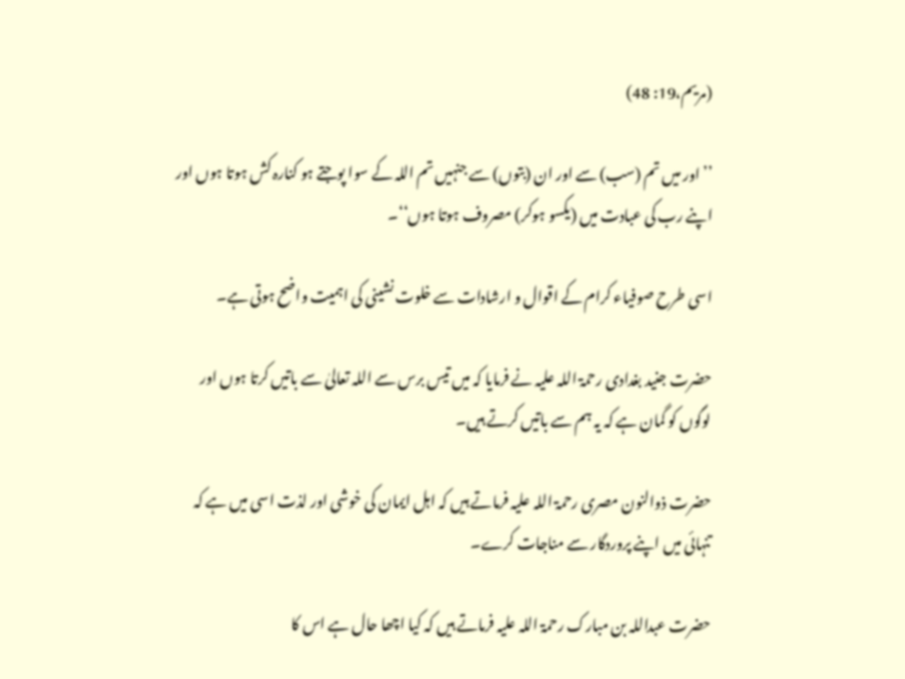(مريم،19: 48)

’’اور میں تم (سب) سے اور ان (بتوں) سے جنہیں تم اللہ کے سوا پوجتے ہو کنارہ کش ہوتا ہوں اور اپنے رب کی عبادت میں (یکسو ہوکر) مصروف ہوتا ہوں‘‘۔

اسی طرح صوفیاء کرام کے اقوال و ارشادات سے خلوت نشینی کی اہمیت واضح ہوتی ہے۔

حضرت جنید بغدادی رحمۃ اللہ علیہ نے فرمایا کہ میں تیس برس سے اللہ تعالیٰ سے باتیں کرتا ہوں اور لوگوں کو گمان ہے کہ یہ ہم سے باتیں کرتے ہیں۔

حضرت ذوالنون مصری رحمۃ اللہ علیہ فرماتے ہیں کہ اہل ایمان کی خوشی اور لذت اسی میں ہے کہ تنہائی میں اپنے پروردگار سے مناجات کرے۔

حضرت عبداللہ بن مبارک رحمۃ اللہ علیہ فرماتے ہیں کہ کیا اچھا حال ہے اس کا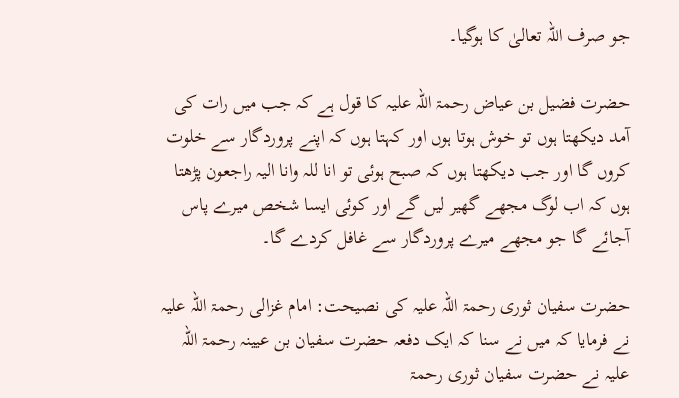جو صرف اللہ تعالیٰ کا ہوگیا۔

حضرت فضیل بن عیاض رحمۃ اللہ علیہ کا قول ہے کہ جب میں رات کی آمد دیکھتا ہوں تو خوش ہوتا ہوں اور کہتا ہوں کہ اپنے پروردگار سے خلوت کروں گا اور جب دیکھتا ہوں کہ صبح ہوئی تو انا للہ وانا الیہ راجعون پڑھتا ہوں کہ اب لوگ مجھے گھیر لیں گے اور کوئی ایسا شخص میرے پاس آجائے گا جو مجھے میرے پروردگار سے غافل کردے گا۔

حضرت سفیان ثوری رحمۃ اللہ علیہ کی نصیحت: امام غزالی رحمۃ اللہ علیہ نے فرمایا کہ میں نے سنا کہ ایک دفعہ حضرت سفیان بن عیینہ رحمۃ اللہ علیہ نے حضرت سفیان ثوری رحمۃ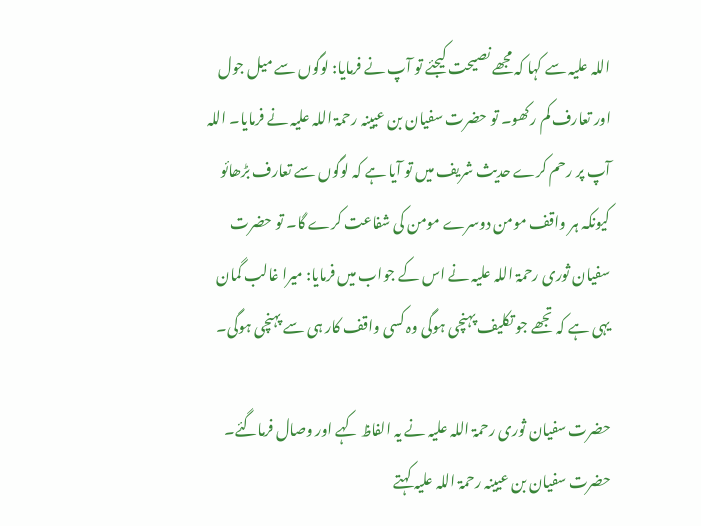اللہ علیہ سے کہا کہ مجھے نصیحت کیجئے تو آپ نے فرمایا: لوگوں سے میل جول اور تعارف کم رکھو۔ تو حضرت سفیان بن عیینہ رحمۃ اللہ علیہ نے فرمایا۔ اللہ آپ پر رحم کرے حدیث شریف میں تو آیا ہے کہ لوگوں سے تعارف بڑھائو کیونکہ ہر واقف مومن دوسرے مومن کی شفاعت کرے گا۔ تو حضرت سفیان ثوری رحمۃ اللہ علیہ نے اس کے جواب میں فرمایا: میرا غالب گمان یہی ہے کہ تجھے جو تکلیف پہنچی ہوگی وہ کسی واقف کار ہی سے پہنچی ہوگی۔

حضرت سفیان ثوری رحمۃ اللہ علیہ نے یہ الفاظ کہے اور وصال فرماگئے۔ حضرت سفیان بن عیینہ رحمۃ اللہ علیہ کہتے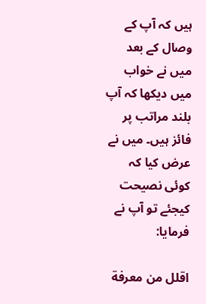ہیں کہ آپ کے وصال کے بعد میں نے خواب میں دیکھا کہ آپ بلند مراتب پر فائز ہیں۔ میں نے عرض کیا کہ کوئی نصیحت کیجئے تو آپ نے فرمایا:

اقلل من معرفة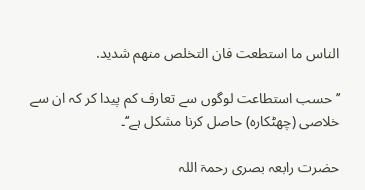الناس ما استطعت فان التخلص منهم شديد.

’’حسب استطاعت لوگوں سے تعارف کم پیدا کر کہ ان سے خلاصی (چھٹکارہ) حاصل کرنا مشکل ہے‘‘۔

حضرت رابعہ بصری رحمۃ اللہ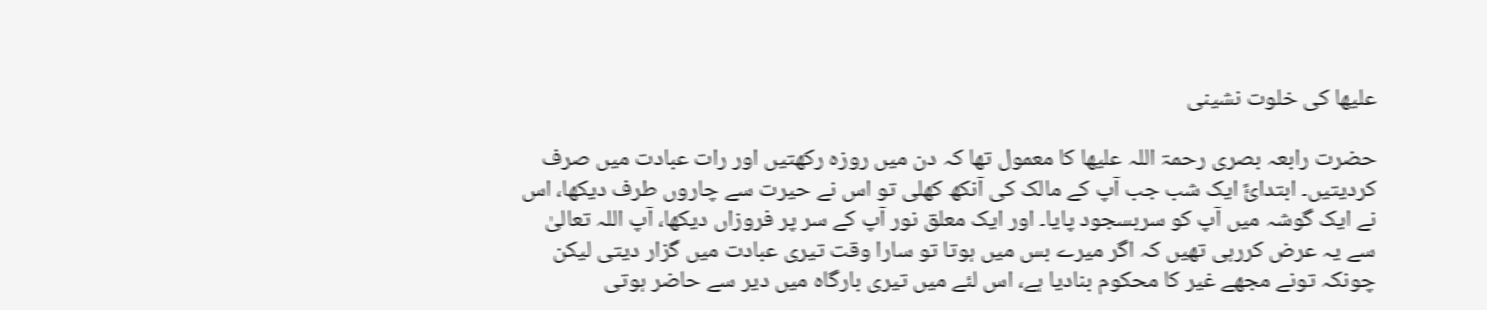علیھا کی خلوت نشینی

حضرت رابعہ بصری رحمۃ اللہ علیھا کا معمول تھا کہ دن میں روزہ رکھتیں اور رات عبادت میں صرف کردیتیں۔ ابتدائً ایک شب جب آپ کے مالک کی آنکھ کھلی تو اس نے حیرت سے چاروں طرف دیکھا، اس نے ایک گوشہ میں آپ کو سربسجود پایا۔ اور ایک معلق نور آپ کے سر پر فروزاں دیکھا، آپ اللہ تعالیٰ سے یہ عرض کررہی تھیں کہ اگر میرے بس میں ہوتا تو سارا وقت تیری عبادت میں گزار دیتی لیکن چونکہ تونے مجھے غیر کا محکوم بنادیا ہے، اس لئے میں تیری بارگاہ میں دیر سے حاضر ہوتی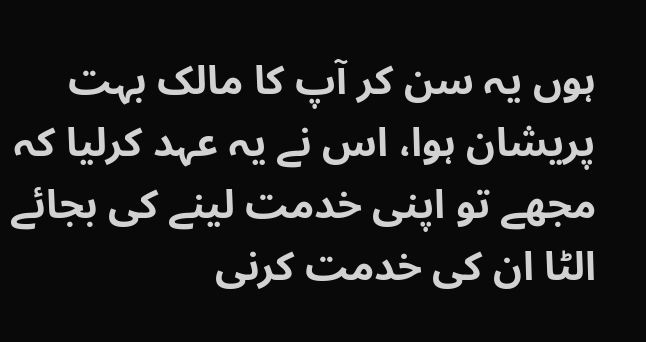ہوں یہ سن کر آپ کا مالک بہت پریشان ہوا، اس نے یہ عہد کرلیا کہ مجھے تو اپنی خدمت لینے کی بجائے الٹا ان کی خدمت کرنی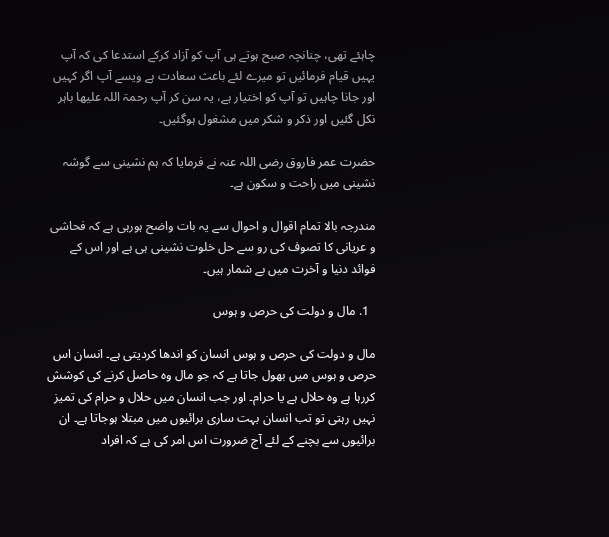چاہئے تھی، چنانچہ صبح ہوتے ہی آپ کو آزاد کرکے استدعا کی کہ آپ یہیں قیام فرمائیں تو میرے لئے باعث سعادت ہے ویسے آپ اگر کہیں اور جانا چاہیں تو آپ کو اختیار ہے، یہ سن کر آپ رحمۃ اللہ علیھا باہر نکل گئیں اور ذکر و شکر میں مشغول ہوگئیں۔

حضرت عمر فاروق رضی اللہ عنہ نے فرمایا کہ ہم نشینی سے گوشہ نشینی میں راحت و سکون ہے۔

مندرجہ بالا تمام اقوال و احوال سے یہ بات واضح ہورہی ہے کہ فحاشی و عریانی کا تصوف کی رو سے حل خلوت نشینی ہی ہے اور اس کے فوائد دنیا و آخرت میں بے شمار ہیں۔

  1. مال و دولت کی حرص و ہوس

مال و دولت کی حرص و ہوس انسان کو اندھا کردیتی ہے۔ انسان اس حرص و ہوس میں بھول جاتا ہے کہ جو مال وہ حاصل کرنے کی کوشش کررہا ہے وہ حلال ہے یا حرام۔ اور جب انسان میں حلال و حرام کی تمیز نہیں رہتی تو تب انسان بہت ساری برائیوں میں مبتلا ہوجاتا ہے۔ ان برائیوں سے بچنے کے لئے آج ضرورت اس امر کی ہے کہ افراد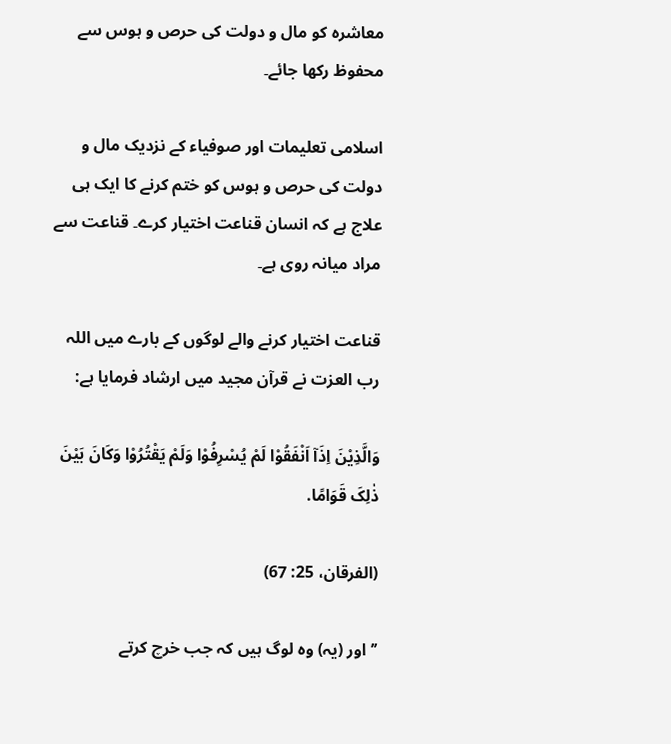معاشرہ کو مال و دولت کی حرص و ہوس سے محفوظ رکھا جائے۔

اسلامی تعلیمات اور صوفیاء کے نزدیک مال و دولت کی حرص و ہوس کو ختم کرنے کا ایک ہی علاج ہے کہ انسان قناعت اختیار کرے۔ قناعت سے مراد میانہ روی ہے۔

قناعت اختیار کرنے والے لوگوں کے بارے میں اللہ رب العزت نے قرآن مجید میں ارشاد فرمایا ہے:

وَالَّذِيْنَ اِذَآ اَنْفَقُوْا لَمْ يُسْرِفُوْا وَلَمْ يَقْتُرُوْا وَکَانَ بَيْنَ ذٰلِکَ قَوَامًا.

(الفرقان، 25: 67)

’’اور (یہ) وہ لوگ ہیں کہ جب خرچ کرتے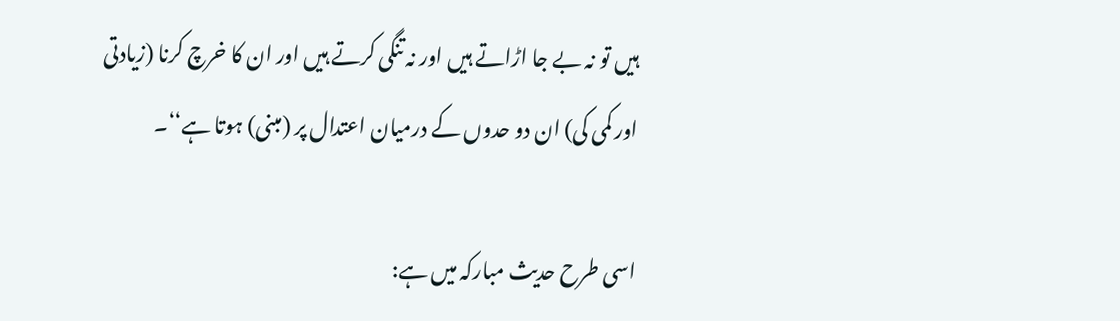ہیں تو نہ بے جا اڑاتے ہیں اور نہ تنگی کرتے ہیں اور ان کا خرچ کرنا (زیادتی اور کمی کی) ان دو حدوں کے درمیان اعتدال پر (مبنی) ہوتا ہے‘‘۔

اسی طرح حدیث مبارکہ میں ہے: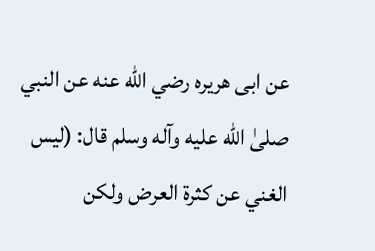عن ابی هريره رضي الله عنه عن النبي صلیٰ الله عليه وآله وسلم قال: (ليس الغني عن کثرة العرض ولکن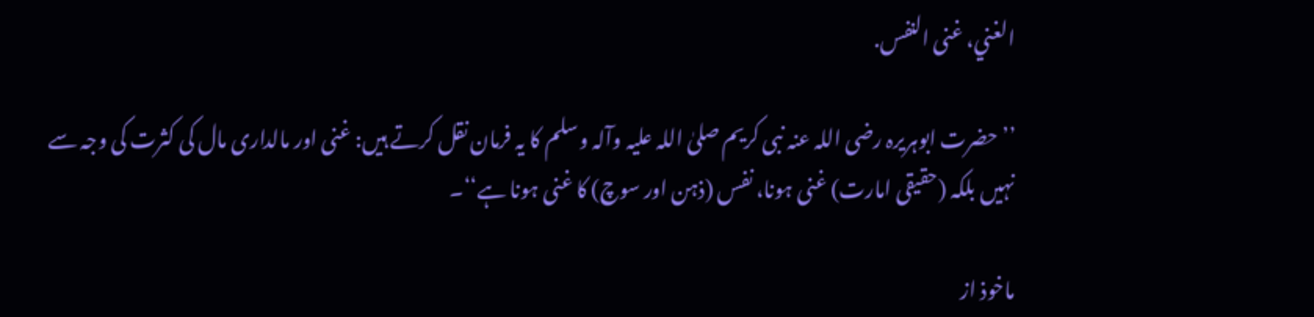الغني، غنی النفس.

’’حضرت ابوہریرہ رضی اللہ عنہ نبی کریم صلیٰ اللہ علیہ وآلہ وسلم کا یہ فرمان نقل کرتے ہیں: غنی اور مالداری مال کی کثرت کی وجہ سے نہیں بلکہ (حقیقی امارت) غنی ہونا، نفس (ذہن اور سوچ) کا غنی ہونا ہے‘‘۔

ماخوذ از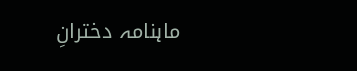ماہنامہ دخترانِ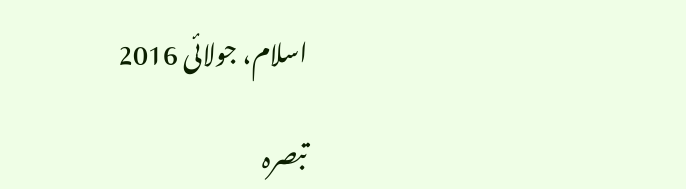اسلام، جولائی 2016

تبصرہ